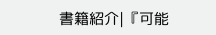書籍紹介|『可能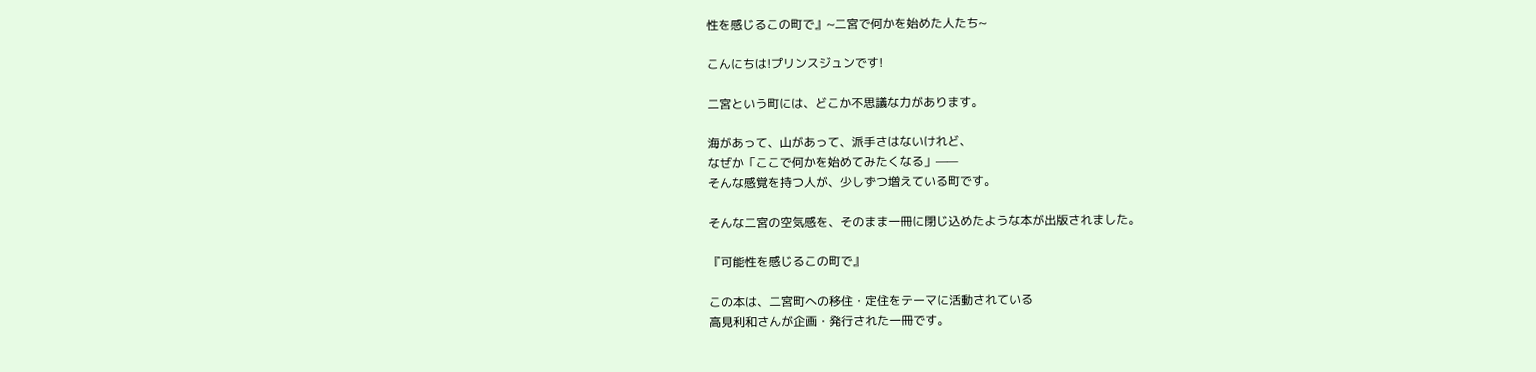性を感じるこの町で』~二宮で何かを始めた人たち~

こんにちは!プリンスジュンです!

二宮という町には、どこか不思議な力があります。

海があって、山があって、派手さはないけれど、
なぜか「ここで何かを始めてみたくなる」——
そんな感覚を持つ人が、少しずつ増えている町です。

そんな二宮の空気感を、そのまま一冊に閉じ込めたような本が出版されました。

『可能性を感じるこの町で』

この本は、二宮町への移住・定住をテーマに活動されている
高見利和さんが企画・発行された一冊です。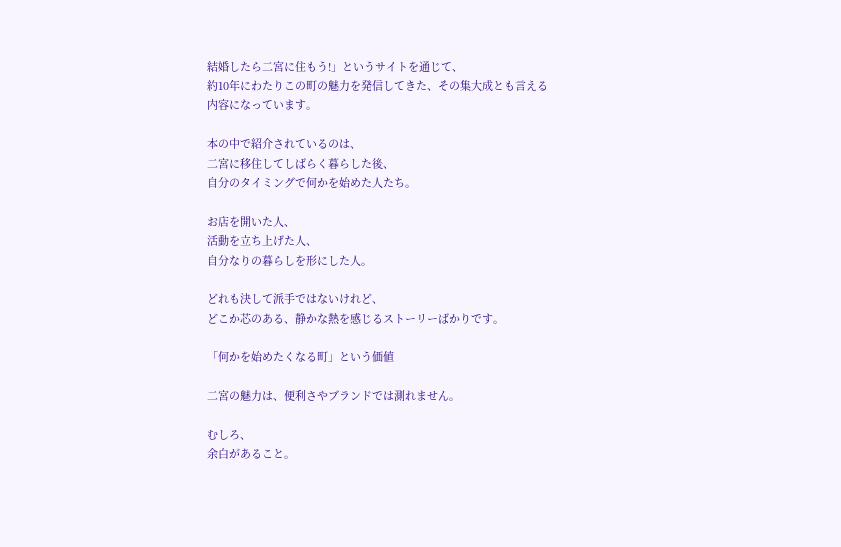結婚したら二宮に住もう!」というサイトを通じて、
約10年にわたりこの町の魅力を発信してきた、その集大成とも言える内容になっています。

本の中で紹介されているのは、
二宮に移住してしばらく暮らした後、
自分のタイミングで何かを始めた人たち。

お店を開いた人、
活動を立ち上げた人、
自分なりの暮らしを形にした人。

どれも決して派手ではないけれど、
どこか芯のある、静かな熱を感じるストーリーばかりです。

「何かを始めたくなる町」という価値

二宮の魅力は、便利さやブランドでは測れません。

むしろ、
余白があること。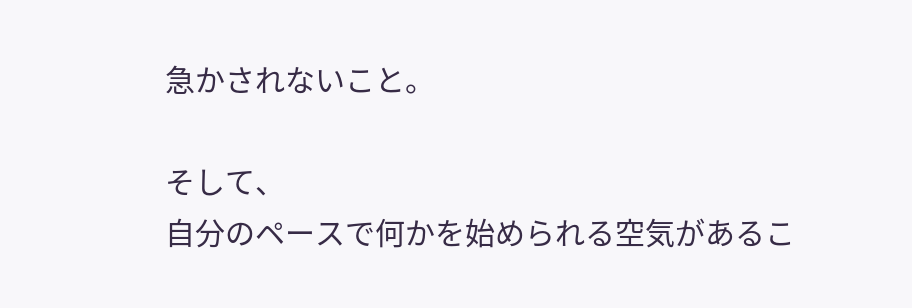急かされないこと。

そして、
自分のペースで何かを始められる空気があるこ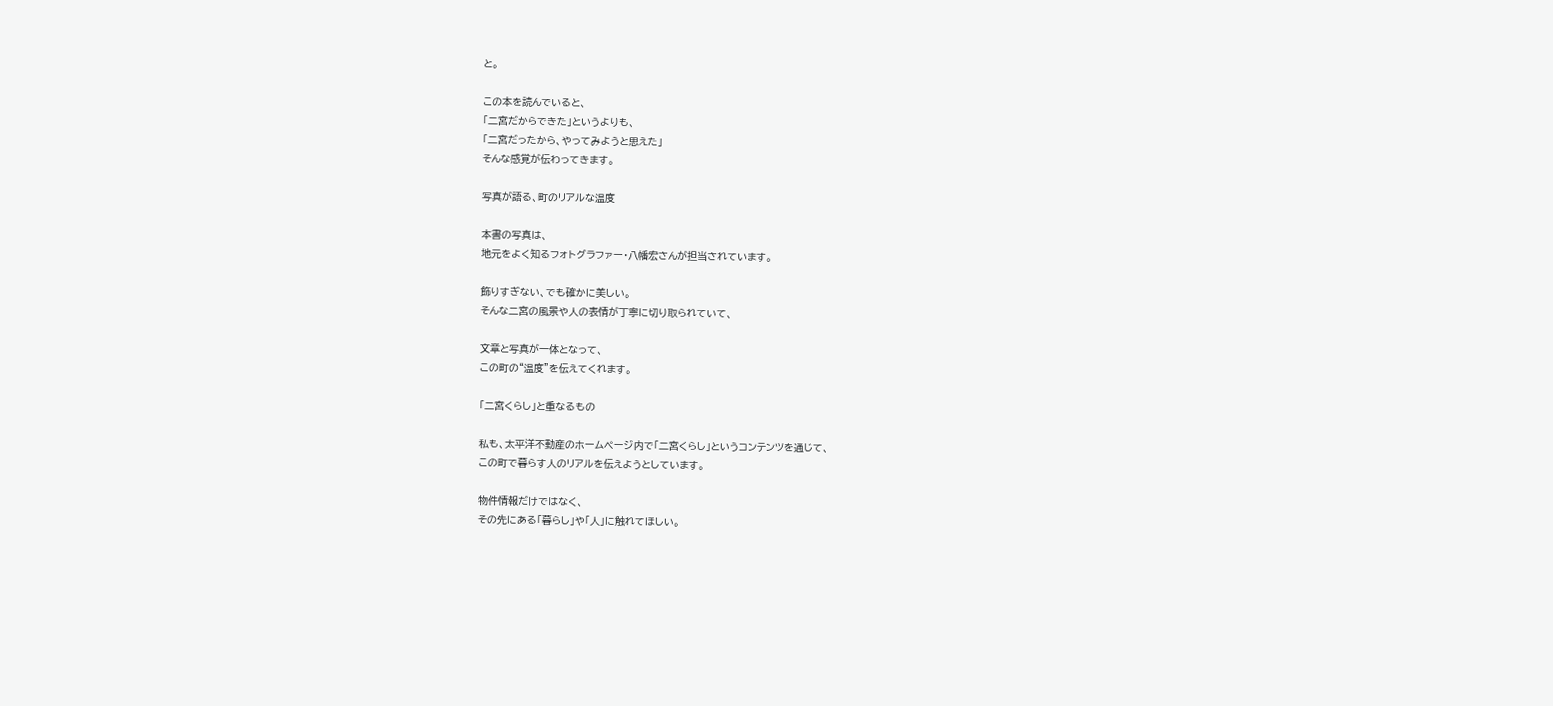と。

この本を読んでいると、
「二宮だからできた」というよりも、
「二宮だったから、やってみようと思えた」
そんな感覚が伝わってきます。

写真が語る、町のリアルな温度

本書の写真は、
地元をよく知るフォトグラファー・八幡宏さんが担当されています。

飾りすぎない、でも確かに美しい。
そんな二宮の風景や人の表情が丁寧に切り取られていて、

文章と写真が一体となって、
この町の“温度”を伝えてくれます。

「二宮くらし」と重なるもの

私も、太平洋不動産のホームページ内で「二宮くらし」というコンテンツを通じて、
この町で暮らす人のリアルを伝えようとしています。

物件情報だけではなく、
その先にある「暮らし」や「人」に触れてほしい。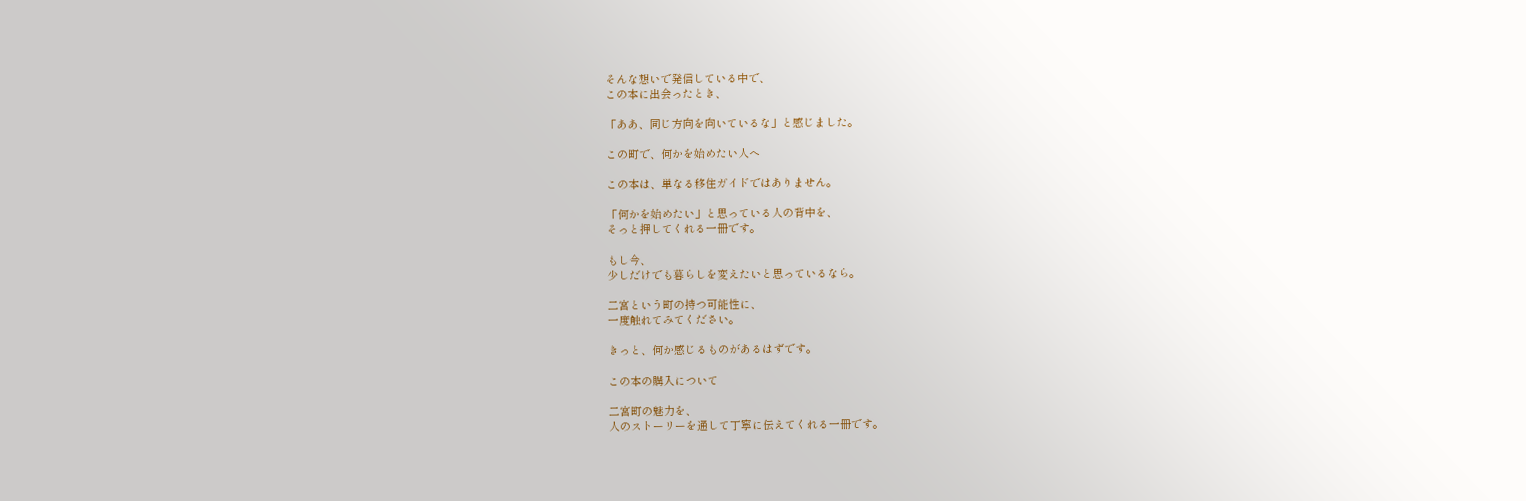そんな想いで発信している中で、
この本に出会ったとき、

「ああ、同じ方向を向いているな」と感じました。

この町で、何かを始めたい人へ

この本は、単なる移住ガイドではありません。

「何かを始めたい」と思っている人の背中を、
そっと押してくれる一冊です。

もし今、
少しだけでも暮らしを変えたいと思っているなら。

二宮という町の持つ可能性に、
一度触れてみてください。

きっと、何か感じるものがあるはずです。

この本の購入について

二宮町の魅力を、
人のストーリーを通して丁寧に伝えてくれる一冊です。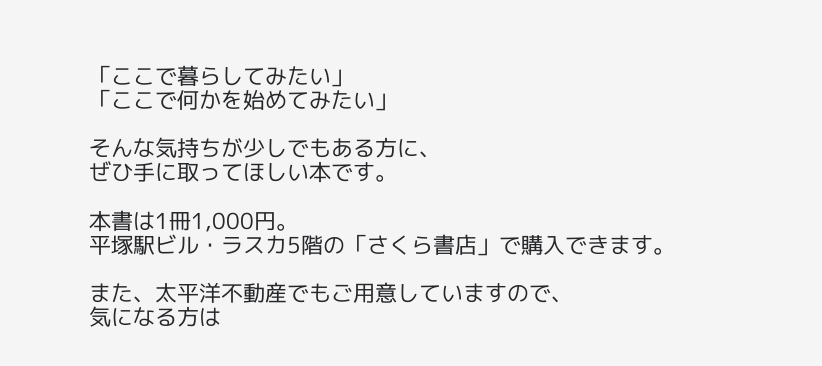「ここで暮らしてみたい」
「ここで何かを始めてみたい」

そんな気持ちが少しでもある方に、
ぜひ手に取ってほしい本です。

本書は1冊1,000円。
平塚駅ビル・ラスカ5階の「さくら書店」で購入できます。

また、太平洋不動産でもご用意していますので、
気になる方は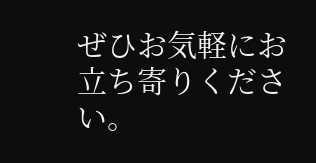ぜひお気軽にお立ち寄りください。